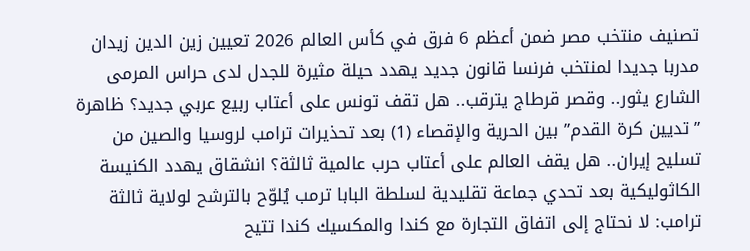تصنيف منتخب مصر ضمن أعظم 6 فرق في كأس العالم 2026 تعيين زين الدين زيدان مدربا جديدا لمنتخب فرنسا قانون جديد يهدد حيلة مثيرة للجدل لدى حراس المرمى الشارع يثور.. وقصر قرطاج يترقب.. هل تقف تونس على أعتاب ربيع عربي جديد؟ ظاهرة ”تديين كرة القدم” بين الحرية والإقصاء (1) بعد تحذيرات ترامب لروسيا والصين من تسليح إيران.. هل يقف العالم على أعتاب حرب عالمية ثالثة؟ انشقاق يهدد الكنيسة الكاثوليكية بعد تحدي جماعة تقليدية لسلطة البابا ترمب يُلوّح بالترشح لولاية ثالثة ترامب: لا نحتاج إلى اتفاق التجارة مع كندا والمكسيك كندا تتيح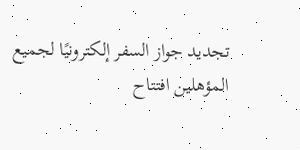تجديد جواز السفر إلكترونيًا لجميع المؤهلين افتتاح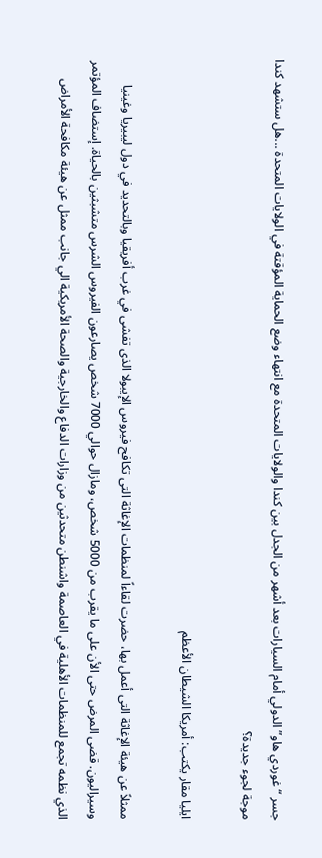جسر “غوردي هاو” الدولي أمام السيارات بعد أشهر من الجدل بين كندا والولايات المتحدة مع انتهاء وضع الحماية المؤقتة في الولايات المتحدة ...هل ستشهد كندا موجة لجوء جديدة؟

ايليا مقار يكتب: أمريكا الشيطان الأعظم

ممثلاً عن هيئة الإغاثة التى أعمل بها، حضرت لقاءاً لمنظمات الإغاثة التى تكافح فيروس الإيبولا الذى تفشى في غرب أفريقيا وبالتحديد في دول ليبيريا وغينيا وسيراليون. قضى المرض حتى الأن على ما يقرب من 5000 شخص، ومازال حوالي 7000 شخص يصارعون الفيروس الشرس متشبثين بالحياة. إستضاف المؤتمر الذي نظمه تجمع للمنظمات الأهلية في العاصمة واشنطن متحدثين من وزارات الدفاع والخارجية والصحة الأمريكية الي جانب ممثل عن هيئة مكافحة الأمراض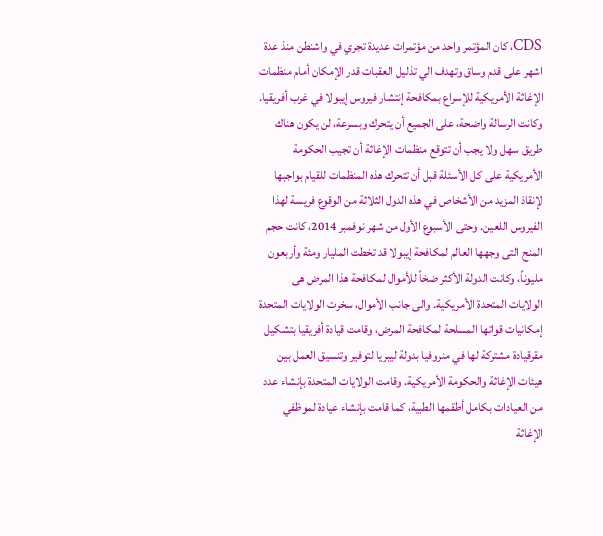CDS، كان المؤتمر واحد من مؤتمرات عديدة تجري في واشنطن منذ عدة اشهر على قدم وساق وتهدف الي تذليل العقبات قدر الإمكان أمام منظمات الإغاثة الأمريكية للإسراع بمكافحة إنتشار فيروس إيبولا في غرب أفريقيا. وكانت الرسالة واضحة، على الجميع أن يتحرك وبسرعة، لن يكون هناك طريق سهل ولا يجب أن تتوقع منظمات الإغاثة أن تجيب الحكومة الأمريكية على كل الأسئلة قبل أن تتحرك هذه المنظمات للقيام بواجبها لإنقاذ المزيد من الأشخاص في هذه الدول الثلاثة من الوقوع فريسة لهذا الفيروس اللعين. وحتى الأسبوع الأول من شهر نوفمبر 2014، كانت حجم المنح التى وجهها العالم لمكافحة إيبولا قد تخطت المليار ومئة وأربعون مليوناً، وكانت الدولة الأكثر ضخاً للأموال لمكافحة هذا المرض هى الولايات المتحدة الأمريكية. والى جانب الأموال، سخرت الولايات المتحدة إمكانيات قواتها المسلحة لمكافحة المرض، وقامت قيادة أفريقيا بتشكيل مقرقيادة مشتركة لها في منروفيا بدولة ليبريا لتوفير وتنسيق العمل بين هيئات الإغاثة والحكومة الأمريكية. وقامت الولايات المتحدة بإنشاء عدد من العيادات بكامل أطقمها الطبية، كما قامت بإنشاء عيادة لموظفي الإغاثة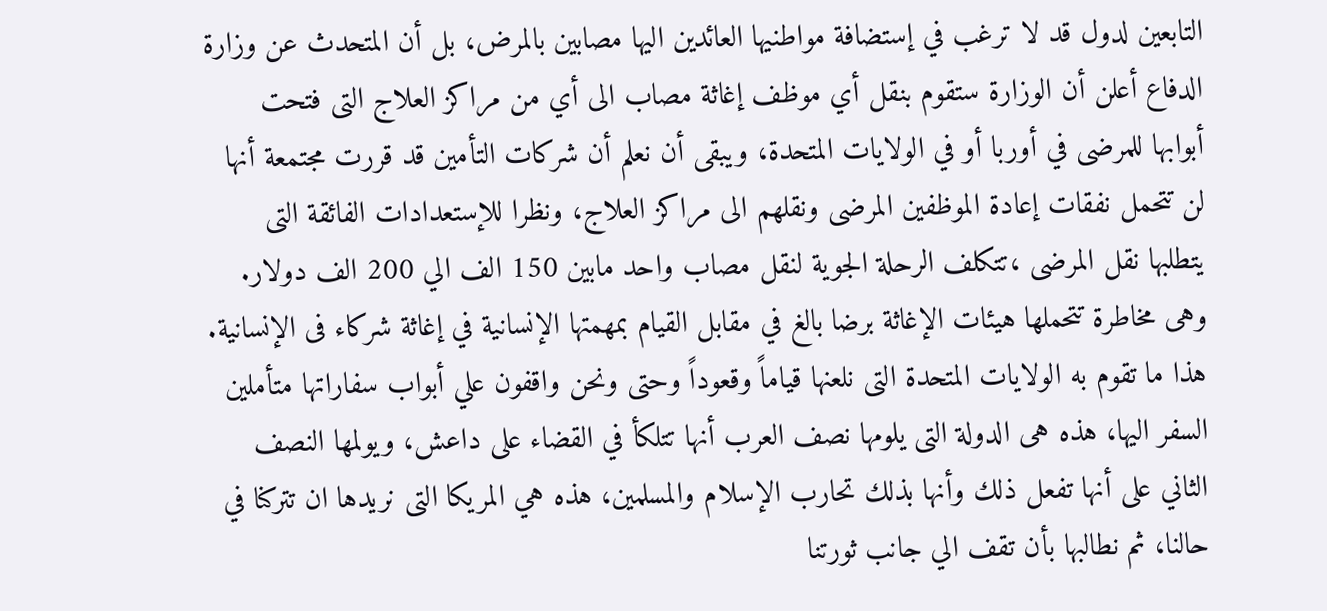التابعين لدول قد لا ترغب في إستضافة مواطنيها العائدين اليها مصابين بالمرض، بل أن المتحدث عن وزارة الدفاع أعلن أن الوزارة ستقوم بنقل أي موظف إغاثة مصاب الى أي من مراكز العلاج التى فتحت أبوابها للمرضى في أوربا أو في الولايات المتحدة، ويبقى أن نعلم أن شركات التأمين قد قررت مجتمعة أنها لن تتحمل نفقات إعادة الموظفين المرضى ونقلهم الى مراكز العلاج، ونظرا للإستعدادات الفائقة التى يتطلبها نقل المرضى ،تتكلف الرحلة الجوية لنقل مصاب واحد مابين 150 الف الي 200 الف دولار. وهى مخاطرة تتحملها هيئات الإغاثة برضا بالغ في مقابل القيام بمهمتها الإنسانية في إغاثة شركاء فى الإنسانية. هذا ما تقوم به الولايات المتحدة التى نلعنها قياماً وقعوداً وحتى ونحن واقفون علي أبواب سفاراتها متأملين السفر اليها، هذه هى الدولة التى يلومها نصف العرب أنها تتلكأ في القضاء على داعش، ويولمها النصف الثاني على أنها تفعل ذلك وأنها بذلك تحارب الإسلام والمسلمين، هذه هي المريكا التى نريدها ان تتركنا في حالنا، ثم نطالبها بأن تقف الي جانب ثورتنا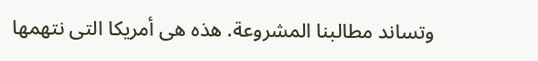وتساند مطالبنا المشروعة. هذه هى أمريكا التى نتهمها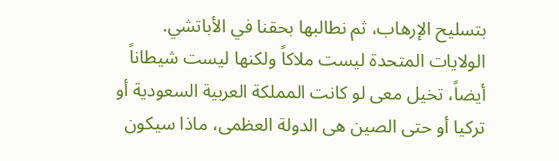بتسليح الإرهاب، ثم نطالبها بحقنا في الأباتشي. الولايات المتحدة ليست ملاكاً ولكنها ليست شيطاناً أيضاً، تخيل معى لو كانت المملكة العربية السعودية أو تركيا أو حتى الصين هى الدولة العظمى، ماذا سيكون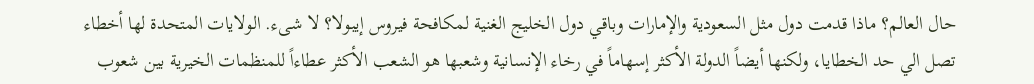حال العالم؟ ماذا قدمت دول مثل السعودية والإمارات وباقي دول الخليج الغنية لمكافحة فيروس إيبولا؟ لا شىء. الولايات المتحدة لها أخطاء تصل الي حد الخطايا، ولكنها أيضاً الدولة الأكثر إسهاماً في رخاء الإنسانية وشعبها هو الشعب الأكثر عطاءاً للمنظمات الخيرية بين شعوب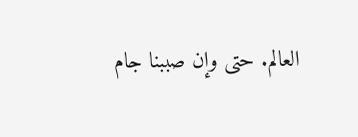العالم. حتى وإن صببنا جام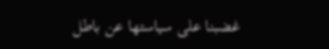غضبنا على سياستها عن باطل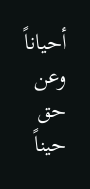أحياناً وعن حق حيناً